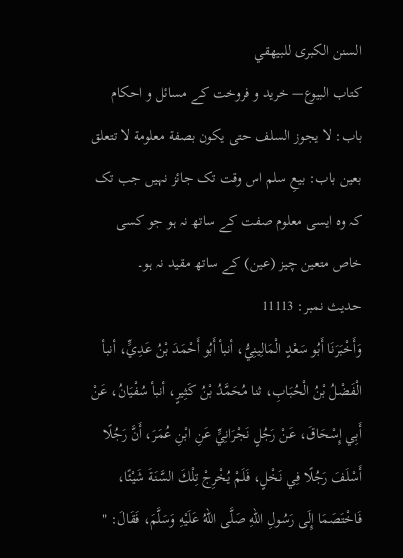السنن الكبرى للبيهقي
كتاب البيوع— خرید و فروخت کے مسائل و احکام
باب: لا يجوز السلف حتى يكون بصفة معلومة لا تتعلق بعين باب: بیعِ سلم اس وقت تک جائز نہیں جب تک کہ وہ ایسی معلوم صفت کے ساتھ نہ ہو جو کسی خاص متعین چیز (عین) کے ساتھ مقید نہ ہو۔
حدیث نمبر: 11113
وَأَخْبَرَنَا أَبُو سَعْدٍ الْمَالِينِيُّ، أنبأ أَبُو أَحْمَدَ بْنُ عَدِيٍّ، أنبأ الْفَضْلُ بْنُ الْحُبَابِ، ثنا مُحَمَّدُ بْنُ كَثِيرٍ، أنبأ سُفْيَانُ، عَنْ أَبِي إِسْحَاقَ، عَنْ رَجُلٍ نَجْرَانِيٍّ عَنِ ابْنِ عُمَرَ، أَنَّ رَجُلًا أَسْلَفَ رَجُلًا فِي نَخْلٍ، فَلَمْ يُخْرِجْ تِلْكَ السَّنَةَ شَيْئًا، فَاخْتَصَمَا إِلَى رَسُولِ اللهِ صَلَّى اللهُ عَلَيْهِ وَسَلَّمَ، فَقَالَ: "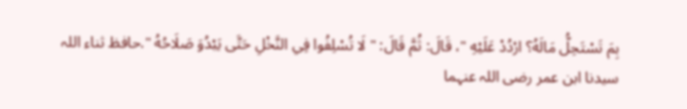بِمَ تَسْتَحِلُّ مَالَهُ؟ ارْدُدْ عَلَيْهِ "، قَالَ: ثُمَّ قَالَ: " لَا تُسْلِفُوا فِي النَّخْلِ حَتَّى يَبْدُوَ صَلَاحُهُ ".حافظ ثناء اللہ
سیدنا ابن عمر رضی اللہ عنہما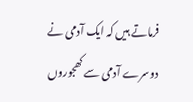فرماتے ہیں کہ ایک آدمی نے دوسرے آدمی سے کھجوروں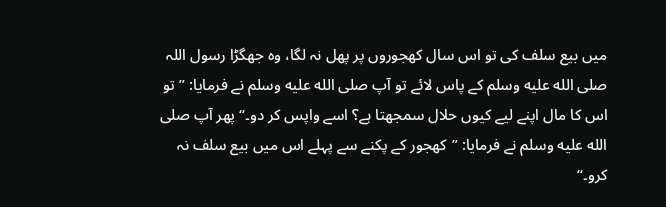میں بیع سلف کی تو اس سال کھجوروں پر پھل نہ لگا، وہ جھگڑا رسول اللہ صلى الله عليه وسلم کے پاس لائے تو آپ صلى الله عليه وسلم نے فرمایا: ”تو اس کا مال اپنے لیے کیوں حلال سمجھتا ہے؟ اسے واپس کر دو۔“ پھر آپ صلى الله عليه وسلم نے فرمایا: ”کھجور کے پکنے سے پہلے اس میں بیع سلف نہ کرو۔“